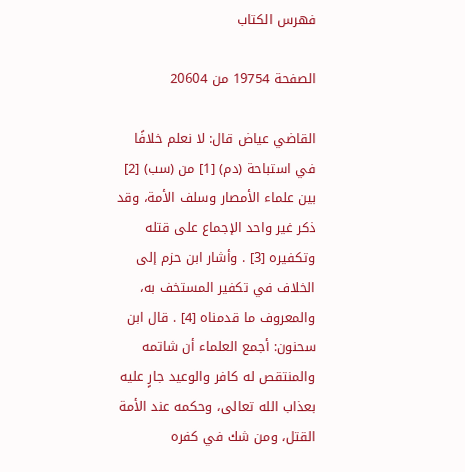فهرس الكتاب

الصفحة 19754 من 20604

القاضي عياض قال: لا نعلم خلافًا في استباحة (دم) [1] من (سب) [2] بين علماء الأمصار وسلف الأمة، وقد ذكر غير واحد الإجماع على قتله وتكفيره [3] . وأشار ابن حزم إلى الخلاف في تكفير المستخف به، والمعروف ما قدمناه [4] . قال ابن سحنون: أجمع العلماء أن شاتمه والمنتقص له كافر والوعيد جارٍ عليه بعذاب الله تعالى، وحكمه عند الأمة القتل، ومن شك في كفره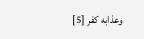وعذابه كفر [5]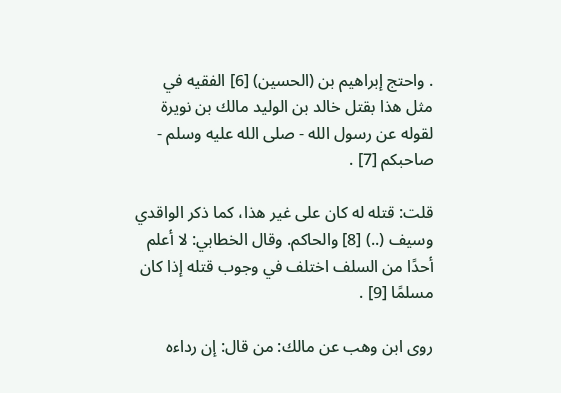. واحتج إبراهيم بن (الحسين) [6] الفقيه في مثل هذا بقتل خالد بن الوليد مالك بن نويرة لقوله عن رسول الله - صلى الله عليه وسلم - صاحبكم [7] .

قلت: قتله له كان على غير هذا، كما ذكر الواقدي وسيف (..) [8] والحاكم. وقال الخطابي: لا أعلم أحدًا من السلف اختلف في وجوب قتله إذا كان مسلمًا [9] .

روى ابن وهب عن مالك: من قال: إن رداءه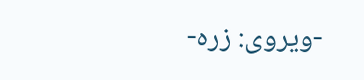-ويروى: زره-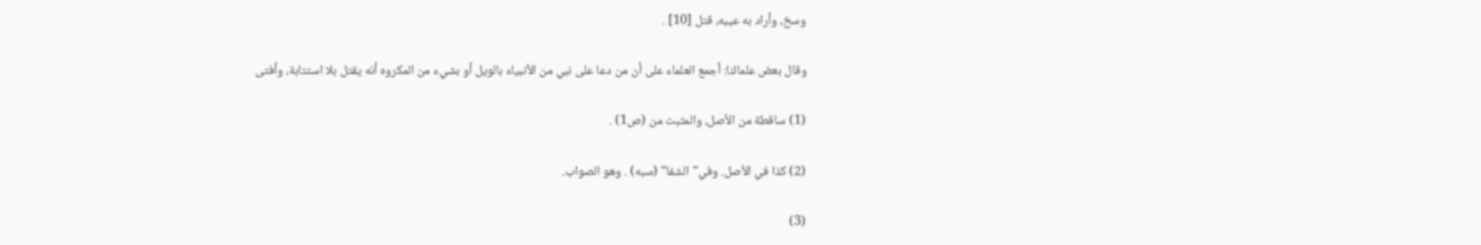وسخ، وأراد به عيبه، قتل [10] .

وقال بعض علمائنا: أجمع العلماء على أن من دعا على نبي من الأنبياء بالويل أو بشيء من المكروه أنه يقتل بلا استتابة، وأفتى

(1) ساقطة من الأصل، والمثبت من (ص1) .

(2) كذا في الأصل. وفي"الشفا" (سبه) . وهو الصواب.

(3)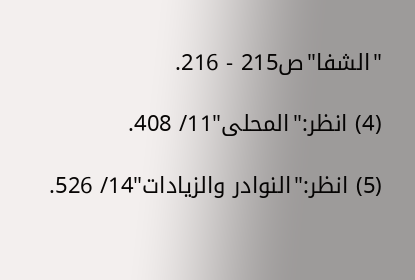"الشفا"ص215 - 216.

(4) انظر:"المحلى"11/ 408.

(5) انظر:"النوادر والزيادات"14/ 526.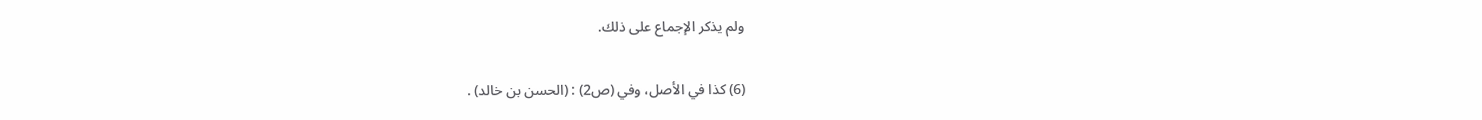ولم يذكر الإجماع على ذلك.

(6) كذا في الأصل، وفي (ص2) : (الحسن بن خالد) .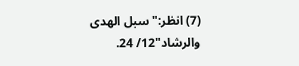(7) انظر:"سبل الهدى والرشاد"12/ 24.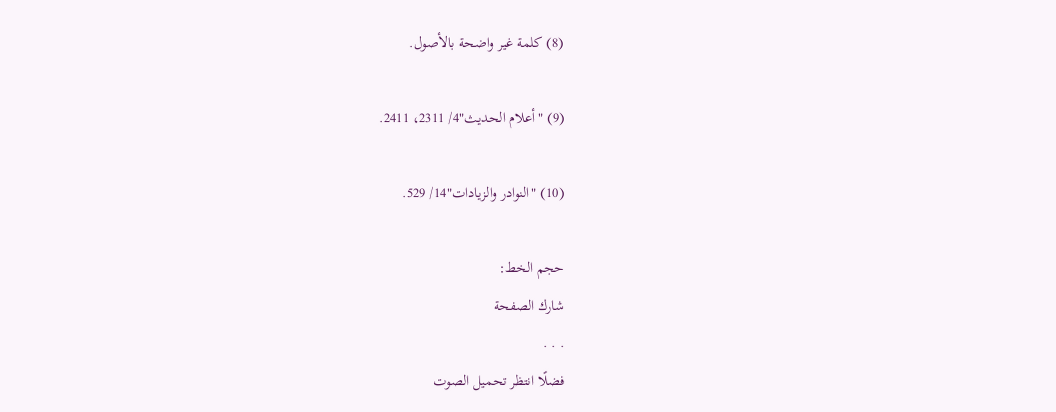(8) كلمة غير واضحة بالأصول.

(9) "أعلام الحديث"4/ 2311، 2411.

(10) "النوادر والزيادات"14/ 529.

حجم الخط:
شارك الصفحة
. . .
فضلًا انتظر تحميل الصوت